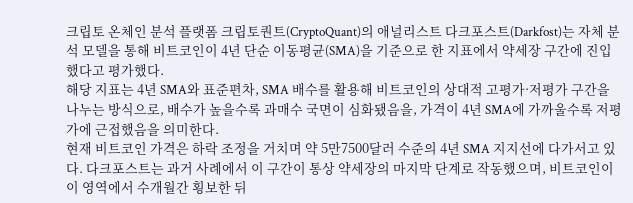크립토 온체인 분석 플랫폼 크립토퀀트(CryptoQuant)의 애널리스트 다크포스트(Darkfost)는 자체 분석 모델을 통해 비트코인이 4년 단순 이동평균(SMA)을 기준으로 한 지표에서 약세장 구간에 진입했다고 평가했다.
해당 지표는 4년 SMA와 표준편차, SMA 배수를 활용해 비트코인의 상대적 고평가·저평가 구간을 나누는 방식으로, 배수가 높을수록 과매수 국면이 심화됐음을, 가격이 4년 SMA에 가까울수록 저평가에 근접했음을 의미한다.
현재 비트코인 가격은 하락 조정을 거치며 약 5만7500달러 수준의 4년 SMA 지지선에 다가서고 있다. 다크포스트는 과거 사례에서 이 구간이 통상 약세장의 마지막 단계로 작동했으며, 비트코인이 이 영역에서 수개월간 횡보한 뒤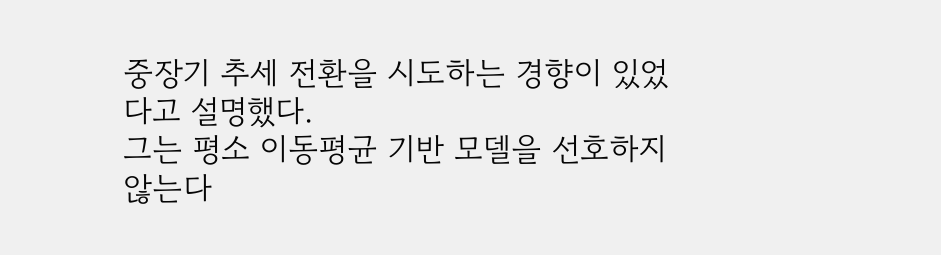중장기 추세 전환을 시도하는 경향이 있었다고 설명했다.
그는 평소 이동평균 기반 모델을 선호하지 않는다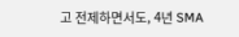고 전제하면서도, 4년 SMA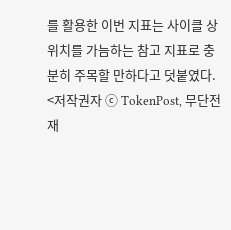를 활용한 이번 지표는 사이클 상 위치를 가늠하는 참고 지표로 충분히 주목할 만하다고 덧붙였다.
<저작권자 ⓒ TokenPost, 무단전재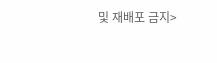및 재배포 금지>